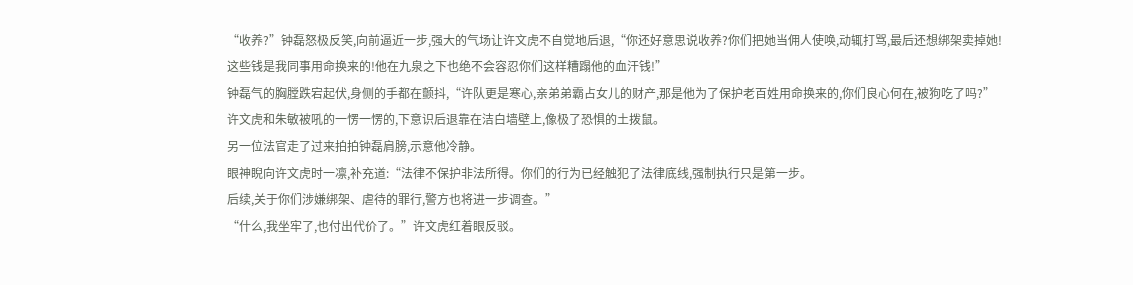“收养?”钟磊怒极反笑,向前逼近一步,强大的气场让许文虎不自觉地后退,“你还好意思说收养?你们把她当佣人使唤,动辄打骂,最后还想绑架卖掉她!
这些钱是我同事用命换来的!他在九泉之下也绝不会容忍你们这样糟蹋他的血汗钱!”
钟磊气的胸膛跌宕起伏,身侧的手都在颤抖,“许队更是寒心,亲弟弟霸占女儿的财产,那是他为了保护老百姓用命换来的,你们良心何在,被狗吃了吗?”
许文虎和朱敏被吼的一愣一愣的,下意识后退靠在洁白墙壁上,像极了恐惧的土拨鼠。
另一位法官走了过来拍拍钟磊肩膀,示意他冷静。
眼神睨向许文虎时一凛,补充道:“法律不保护非法所得。你们的行为已经触犯了法律底线,强制执行只是第一步。
后续,关于你们涉嫌绑架、虐待的罪行,警方也将进一步调查。”
“什么,我坐牢了,也付出代价了。”许文虎红着眼反驳。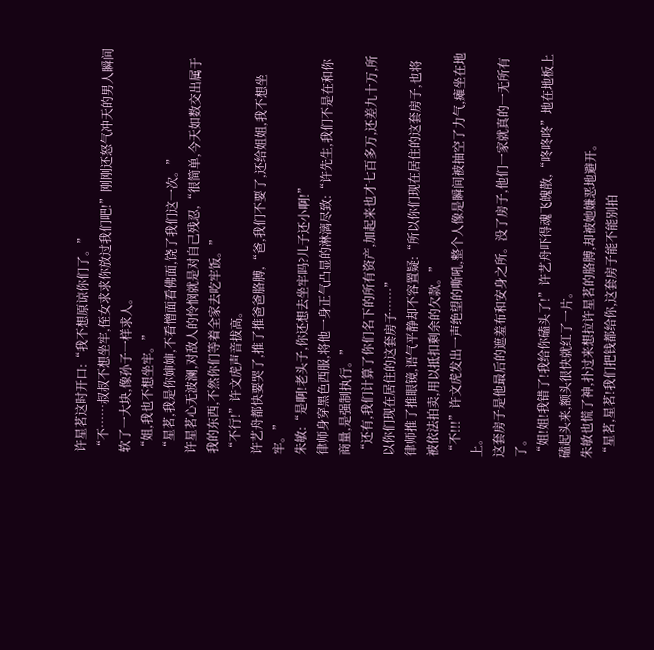许星茗这时开口:“我不想原谅你们了。”
“不……叔叔不想坐牢,侄女求求你放过我们吧!”刚刚还怒气冲天的男人瞬间软了一大块,像孙子一样求人。
“姐,我也不想坐牢。”
“星茗,我是你婶婶,不看憎面看佛面,饶了我们这一次。”
许星茗心无波澜,对敌人的怜悯就是对自己残忍,“很简单,今天如数交出属于我的东西,不然你们等着全家去吃牢饭。”
“不行!”许文虎声音拔高。
许艺舟都快要哭了,推了推爸爸胳膊,“爸,我们不要了,还给姐姐,我不想坐牢。”
朱敏:“是啊!老头子,你还想去坐牢吗?儿子还小啊!”
律师身穿黑色西服,将他一身正气凸显的淋漓尽致:“许先生,我们不是在和你商量,是强制执行。”
“还有,我们计算了你们名下的所有资产,加起来也才七百多万,还差九十万,所以你们现在居住的这套房子……”
律师推了推眼镜,语气平静却不容置疑:“所以你们现在居住的这套房子,也将被依法拍卖,用以抵扣剩余的欠款。”
“不!!!”许文虎发出一声绝望的嘶吼,整个人像是瞬间被抽空了力气,瘫坐在地上。
这套房子是他最后的遮羞布和安身之所。没了房子,他们一家就真的一无所有了。
“姐!姐!我错了!我给你磕头了!”许艺舟吓得魂飞魄散,“咚咚咚”地在地板上磕起头来,额头很快就红了一片。
朱敏也慌了神,扑过来想拉许星茗的胳膊,却被她嫌恶地避开。
“星茗,星茗!我们把钱都给你,这套房子能不能别拍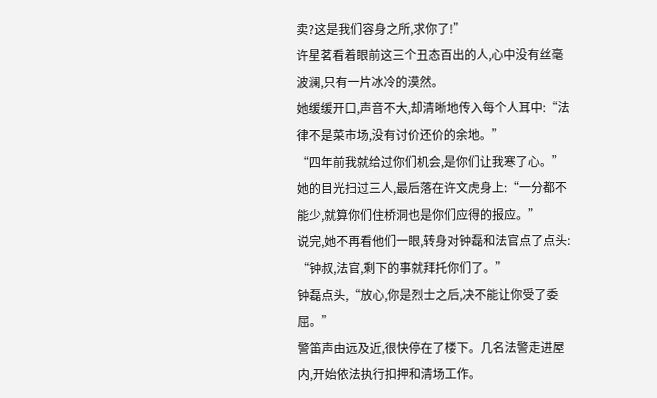卖?这是我们容身之所,求你了!”
许星茗看着眼前这三个丑态百出的人,心中没有丝毫波澜,只有一片冰冷的漠然。
她缓缓开口,声音不大,却清晰地传入每个人耳中:“法律不是菜市场,没有讨价还价的余地。”
“四年前我就给过你们机会,是你们让我寒了心。”
她的目光扫过三人,最后落在许文虎身上:“一分都不能少,就算你们住桥洞也是你们应得的报应。”
说完,她不再看他们一眼,转身对钟磊和法官点了点头:
“钟叔,法官,剩下的事就拜托你们了。”
钟磊点头,“放心,你是烈士之后,决不能让你受了委屈。”
警笛声由远及近,很快停在了楼下。几名法警走进屋内,开始依法执行扣押和清场工作。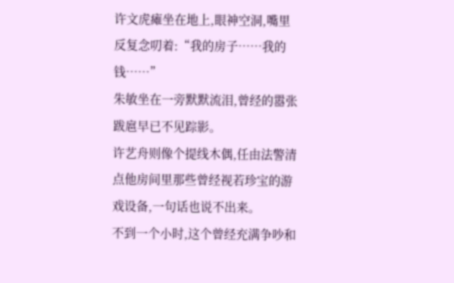许文虎瘫坐在地上,眼神空洞,嘴里反复念叨着:“我的房子……我的钱……”
朱敏坐在一旁默默流泪,曾经的嚣张跋扈早已不见踪影。
许艺舟则像个提线木偶,任由法警清点他房间里那些曾经视若珍宝的游戏设备,一句话也说不出来。
不到一个小时,这个曾经充满争吵和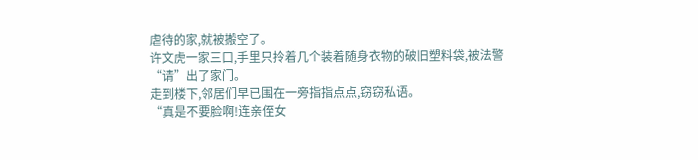虐待的家,就被搬空了。
许文虎一家三口,手里只拎着几个装着随身衣物的破旧塑料袋,被法警“请”出了家门。
走到楼下,邻居们早已围在一旁指指点点,窃窃私语。
“真是不要脸啊!连亲侄女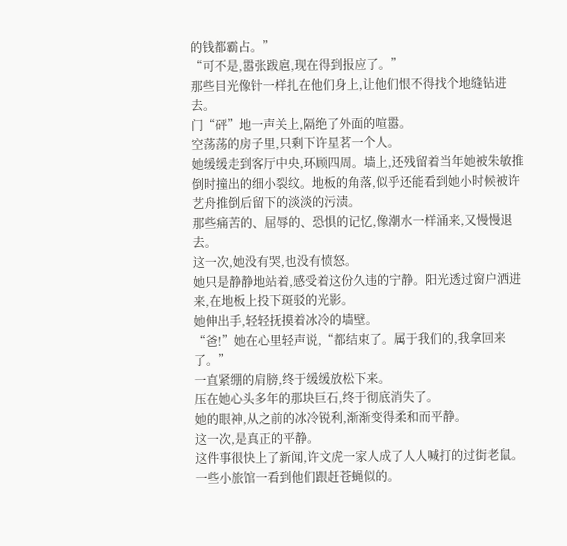的钱都霸占。”
“可不是,嚣张跋扈,现在得到报应了。”
那些目光像针一样扎在他们身上,让他们恨不得找个地缝钻进去。
门“砰”地一声关上,隔绝了外面的喧嚣。
空荡荡的房子里,只剩下许星茗一个人。
她缓缓走到客厅中央,环顾四周。墙上,还残留着当年她被朱敏推倒时撞出的细小裂纹。地板的角落,似乎还能看到她小时候被许艺舟推倒后留下的淡淡的污渍。
那些痛苦的、屈辱的、恐惧的记忆,像潮水一样涌来,又慢慢退去。
这一次,她没有哭,也没有愤怒。
她只是静静地站着,感受着这份久违的宁静。阳光透过窗户洒进来,在地板上投下斑驳的光影。
她伸出手,轻轻抚摸着冰冷的墙壁。
“爸!”她在心里轻声说,“都结束了。属于我们的,我拿回来了。”
一直紧绷的肩膀,终于缓缓放松下来。
压在她心头多年的那块巨石,终于彻底消失了。
她的眼神,从之前的冰冷锐利,渐渐变得柔和而平静。
这一次,是真正的平静。
这件事很快上了新闻,许文虎一家人成了人人喊打的过街老鼠。
一些小旅馆一看到他们跟赶苍蝇似的。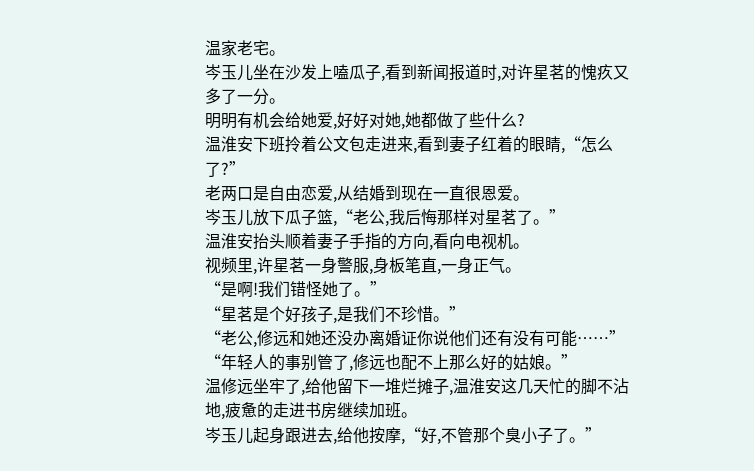温家老宅。
岑玉儿坐在沙发上嗑瓜子,看到新闻报道时,对许星茗的愧疚又多了一分。
明明有机会给她爱,好好对她,她都做了些什么?
温淮安下班拎着公文包走进来,看到妻子红着的眼睛,“怎么了?”
老两口是自由恋爱,从结婚到现在一直很恩爱。
岑玉儿放下瓜子篮,“老公,我后悔那样对星茗了。”
温淮安抬头顺着妻子手指的方向,看向电视机。
视频里,许星茗一身警服,身板笔直,一身正气。
“是啊!我们错怪她了。”
“星茗是个好孩子,是我们不珍惜。”
“老公,修远和她还没办离婚证你说他们还有没有可能……”
“年轻人的事别管了,修远也配不上那么好的姑娘。”
温修远坐牢了,给他留下一堆烂摊子,温淮安这几天忙的脚不沾地,疲惫的走进书房继续加班。
岑玉儿起身跟进去,给他按摩,“好,不管那个臭小子了。”